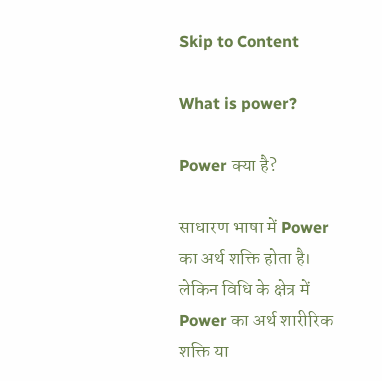Skip to Content

What is power?

Power क्या है?

साधारण भाषा में Power का अर्थ शक्ति होता है। लेकिन विधि के क्षेत्र में Power का अर्थ शारीरिक शक्ति या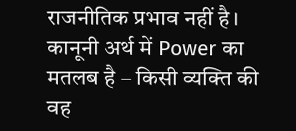राजनीतिक प्रभाव नहीं है। कानूनी अर्थ में Power का मतलब है – किसी व्यक्ति की वह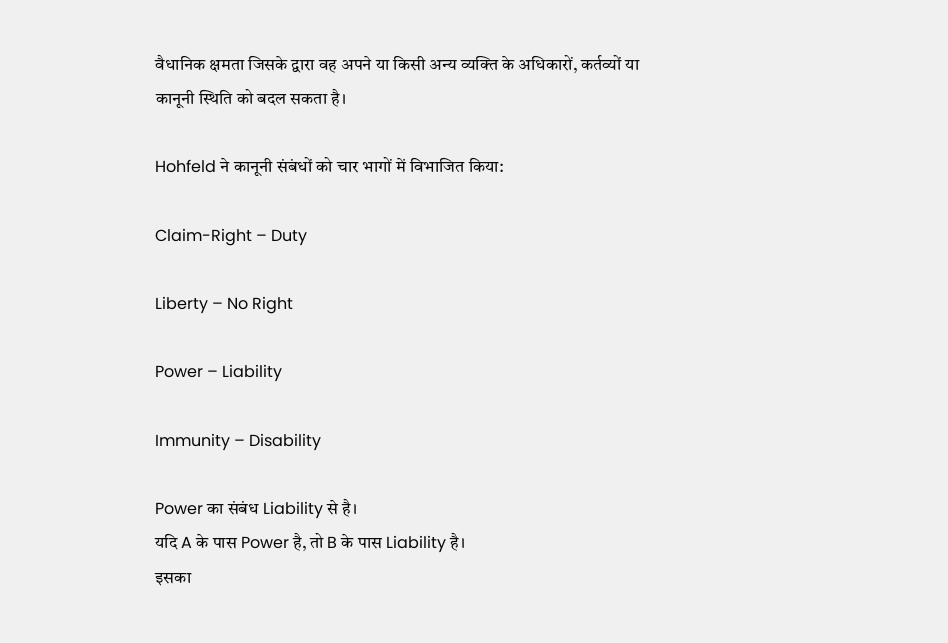वैधानिक क्षमता जिसके द्वारा वह अपने या किसी अन्य व्यक्ति के अधिकारों, कर्तव्यों या कानूनी स्थिति को बदल सकता है।

Hohfeld ने कानूनी संबंधों को चार भागों में विभाजित किया:

Claim-Right – Duty

Liberty – No Right

Power – Liability

Immunity – Disability

Power का संबंध Liability से है।
यदि A के पास Power है, तो B के पास Liability है।
इसका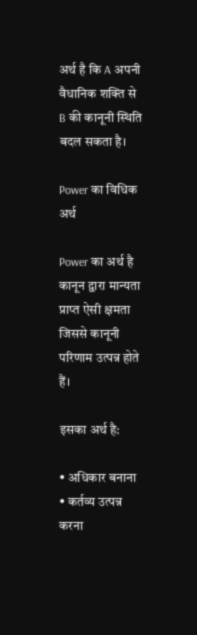अर्थ है कि A अपनी वैधानिक शक्ति से B की कानूनी स्थिति बदल सकता है।

Power का विधिक अर्थ

Power का अर्थ है कानून द्वारा मान्यता प्राप्त ऐसी क्षमता जिससे कानूनी परिणाम उत्पन्न होते हैं।

इसका अर्थ है:

• अधिकार बनाना
• कर्तव्य उत्पन्न करना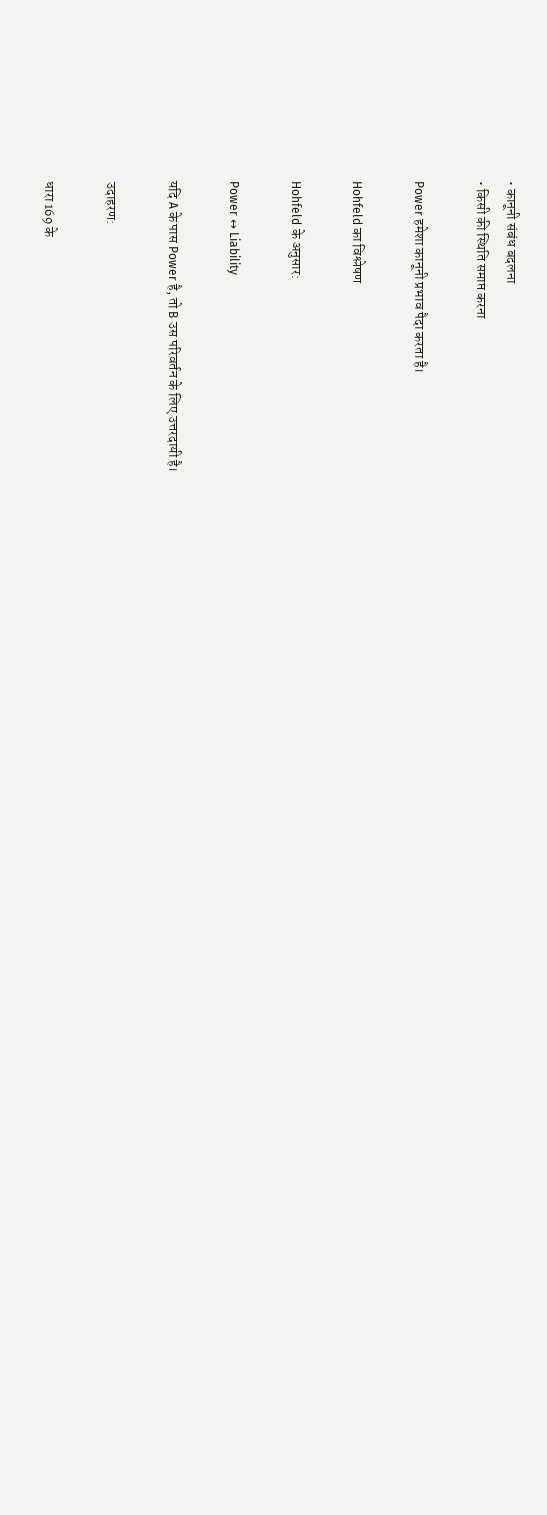• कानूनी संबंध बदलना
• किसी की स्थिति समाप्त करना

Power हमेशा कानूनी प्रभाव पैदा करता है।

Hohfeld का विश्लेषण

Hohfeld के अनुसार:

Power ↔ Liability

यदि A के पास Power है, तो B उस परिवर्तन के लिए उत्तरदायी है।

उदाहरण:

धारा 169 के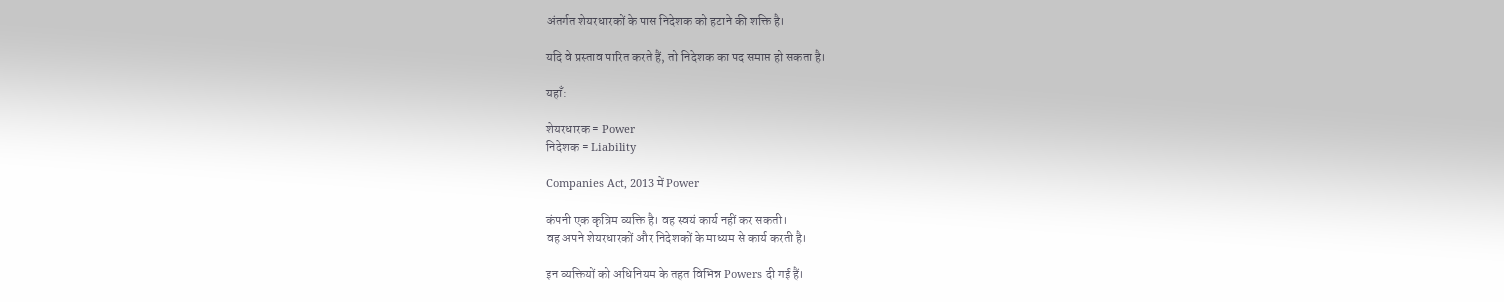अंतर्गत शेयरधारकों के पास निदेशक को हटाने की शक्ति है।

यदि वे प्रस्ताव पारित करते हैं, तो निदेशक का पद समाप्त हो सकता है।

यहाँ:

शेयरधारक = Power
निदेशक = Liability

Companies Act, 2013 में Power

कंपनी एक कृत्रिम व्यक्ति है। वह स्वयं कार्य नहीं कर सकती।
वह अपने शेयरधारकों और निदेशकों के माध्यम से कार्य करती है।

इन व्यक्तियों को अधिनियम के तहत विभिन्न Powers दी गई हैं।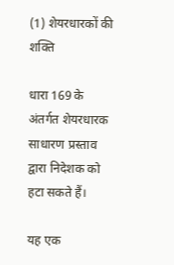(1) शेयरधारकों की शक्ति

धारा 169 के अंतर्गत शेयरधारक साधारण प्रस्ताव द्वारा निदेशक को हटा सकते हैं।

यह एक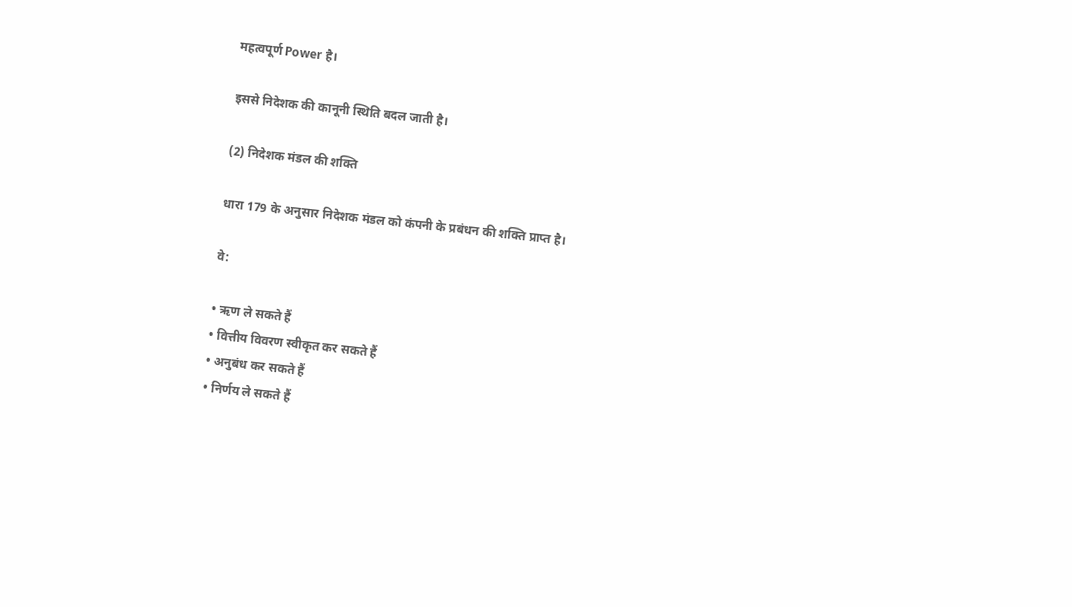महत्वपूर्ण Power है।

इससे निदेशक की कानूनी स्थिति बदल जाती है।

(2) निदेशक मंडल की शक्ति

धारा 179 के अनुसार निदेशक मंडल को कंपनी के प्रबंधन की शक्ति प्राप्त है।

वे:

• ऋण ले सकते हैं
• वित्तीय विवरण स्वीकृत कर सकते हैं
• अनुबंध कर सकते हैं
• निर्णय ले सकते हैं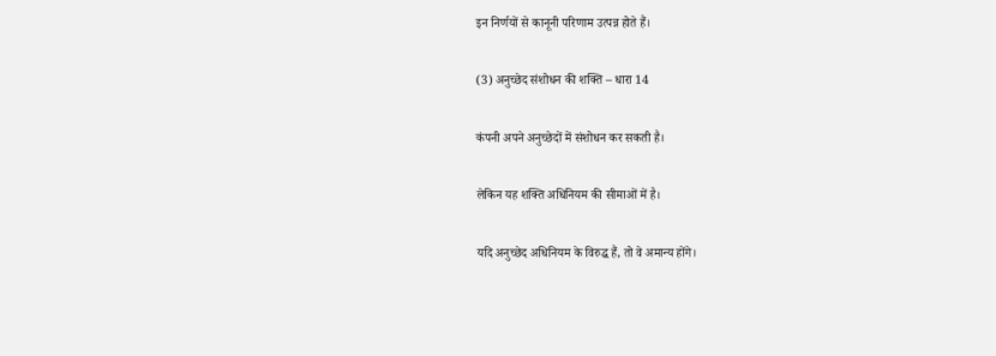इन निर्णयों से कानूनी परिणाम उत्पन्न होते हैं।

(3) अनुच्छेद संशोधन की शक्ति – धारा 14

कंपनी अपने अनुच्छेदों में संशोधन कर सकती है।

लेकिन यह शक्ति अधिनियम की सीमाओं में है।

यदि अनुच्छेद अधिनियम के विरुद्ध हैं, तो वे अमान्य होंगे।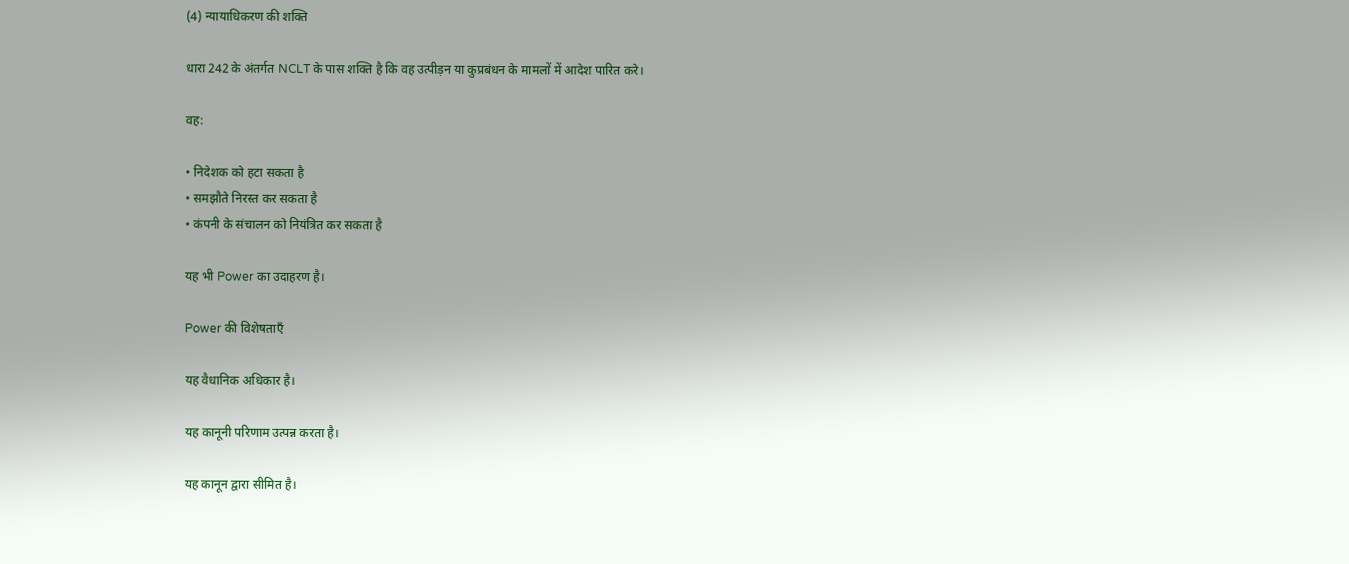(4) न्यायाधिकरण की शक्ति

धारा 242 के अंतर्गत NCLT के पास शक्ति है कि वह उत्पीड़न या कुप्रबंधन के मामलों में आदेश पारित करे।

वह:

• निदेशक को हटा सकता है
• समझौते निरस्त कर सकता है
• कंपनी के संचालन को नियंत्रित कर सकता है

यह भी Power का उदाहरण है।

Power की विशेषताएँ

यह वैधानिक अधिकार है।

यह कानूनी परिणाम उत्पन्न करता है।

यह कानून द्वारा सीमित है।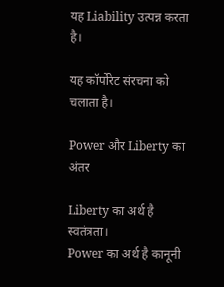यह Liability उत्पन्न करता है।

यह कॉर्पोरेट संरचना को चलाता है।

Power और Liberty का अंतर

Liberty का अर्थ है स्वतंत्रता।
Power का अर्थ है कानूनी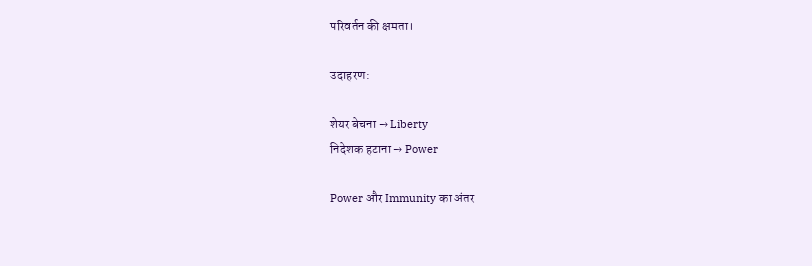परिवर्तन की क्षमता।

उदाहरण:

शेयर बेचना → Liberty
निदेशक हटाना → Power

Power और Immunity का अंतर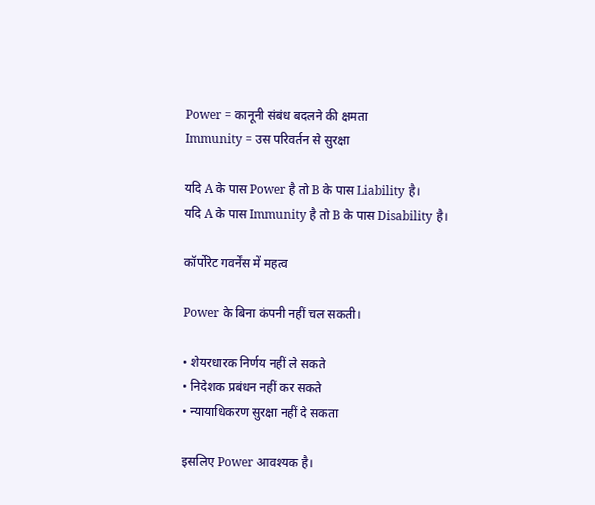Power = कानूनी संबंध बदलने की क्षमता
Immunity = उस परिवर्तन से सुरक्षा

यदि A के पास Power है तो B के पास Liability है।
यदि A के पास Immunity है तो B के पास Disability है।

कॉर्पोरेट गवर्नेंस में महत्व

Power के बिना कंपनी नहीं चल सकती।

• शेयरधारक निर्णय नहीं ले सकते
• निदेशक प्रबंधन नहीं कर सकते
• न्यायाधिकरण सुरक्षा नहीं दे सकता

इसलिए Power आवश्यक है।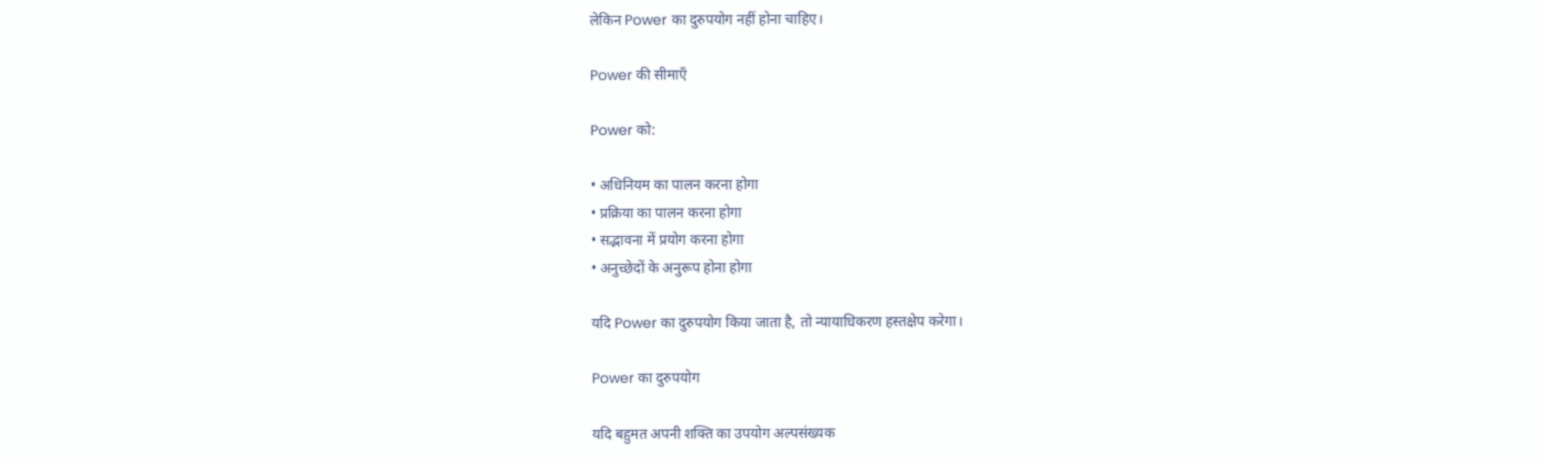लेकिन Power का दुरुपयोग नहीं होना चाहिए।

Power की सीमाएँ

Power को:

• अधिनियम का पालन करना होगा
• प्रक्रिया का पालन करना होगा
• सद्भावना में प्रयोग करना होगा
• अनुच्छेदों के अनुरूप होना होगा

यदि Power का दुरुपयोग किया जाता है, तो न्यायाधिकरण हस्तक्षेप करेगा।

Power का दुरुपयोग

यदि बहुमत अपनी शक्ति का उपयोग अल्पसंख्यक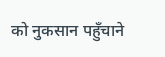को नुकसान पहुँचाने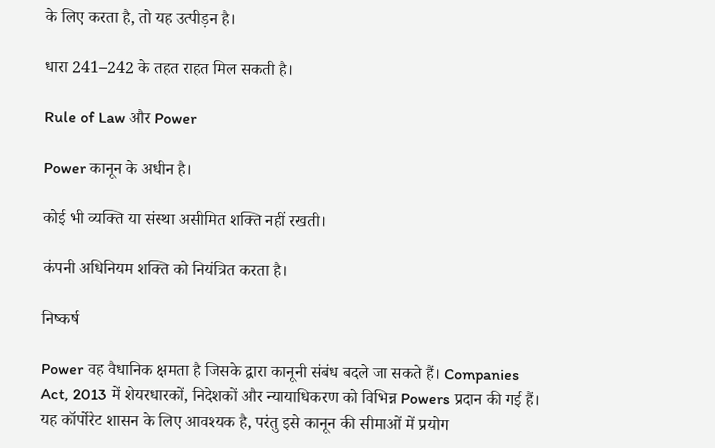के लिए करता है, तो यह उत्पीड़न है।

धारा 241–242 के तहत राहत मिल सकती है।

Rule of Law और Power

Power कानून के अधीन है।

कोई भी व्यक्ति या संस्था असीमित शक्ति नहीं रखती।

कंपनी अधिनियम शक्ति को नियंत्रित करता है।

निष्कर्ष

Power वह वैधानिक क्षमता है जिसके द्वारा कानूनी संबंध बदले जा सकते हैं। Companies Act, 2013 में शेयरधारकों, निदेशकों और न्यायाधिकरण को विभिन्न Powers प्रदान की गई हैं। यह कॉर्पोरेट शासन के लिए आवश्यक है, परंतु इसे कानून की सीमाओं में प्रयोग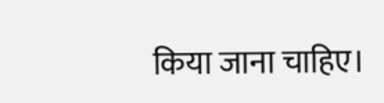किया जाना चाहिए।